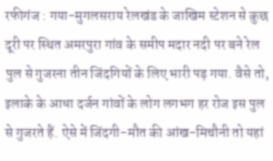रफीगंज : गया-मुगलसराय रेलखंड के जाखिम स्टेशन से कुछ दूरी पर स्थित अमरपुरा गांव के समीप मदार नदी पर बने रेल पुल से गुजरना तीन जिंदगियों के लिए भारी पड़ गया. वैसे तो, इलाके के आधा दर्जन गांवों के लोग लगभग हर रोज इस पुल से गुजरते हैं. ऐसे में जिंदगी-मौत की आंख-मिचौनी तो यहां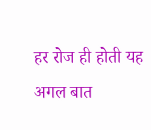हर रोज ही होती यह अगल बात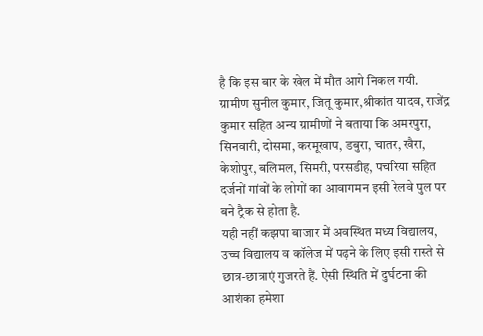है कि इस बार के खेल में मौत आगे निकल गयी.
ग्रामीण सुनील कुमार, जितू कुमार,श्रीकांत यादव, राजेंद्र कुमार सहित अन्य ग्रामीणों ने बताया कि अमरपुरा, सिनवारी, दोसमा, करमूखाप, डबुरा, चातर, खैरा, केशोपुर, बलिमल, सिमरी, परसडीह, पचरिया सहित दर्जनों गांवों के लोगों का आवागमन इसी रेलवे पुल पर बने ट्रैक से होता है.
यही नहीं कझपा बाजार में अवस्थित मध्य विद्यालय, उच्च विद्यालय व कॉलेज में पढ़ने के लिए इसी रास्ते से छात्र-छात्राएं गुजरते हैं. ऐसी स्थिति में दुर्घटना की आशंका हमेशा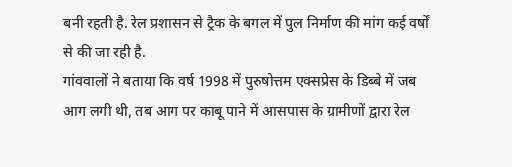बनी रहती है. रेल प्रशासन से ट्रैक के बगल में पुल निर्माण की मांग कई वर्षों से की जा रही है.
गांववालों ने बताया कि वर्ष 1998 में पुरुषोत्तम एक्सप्रेस के डिब्बे में जब आग लगी थी, तब आग पर काबू पाने में आसपास के ग्रामीणों द्वारा रेल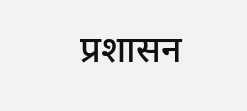प्रशासन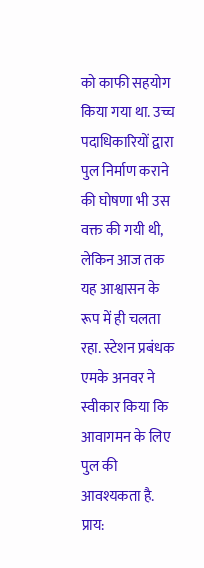को काफी सहयोग किया गया था. उच्च पदाधिकारियों द्वारा पुल निर्माण कराने की घोषणा भी उस वक्त की गयी थी, लेकिन आज तक यह आश्वासन के रूप में ही चलता रहा. स्टेशन प्रबंधक एमके अनवर ने स्वीकार किया कि आवागमन के लिए पुल की आवश्यकता है. प्राय: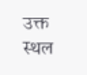उक्त स्थल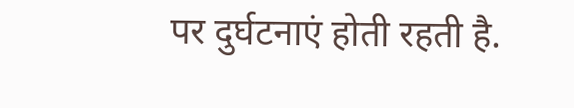पर दुर्घटनाएं होती रहती है.